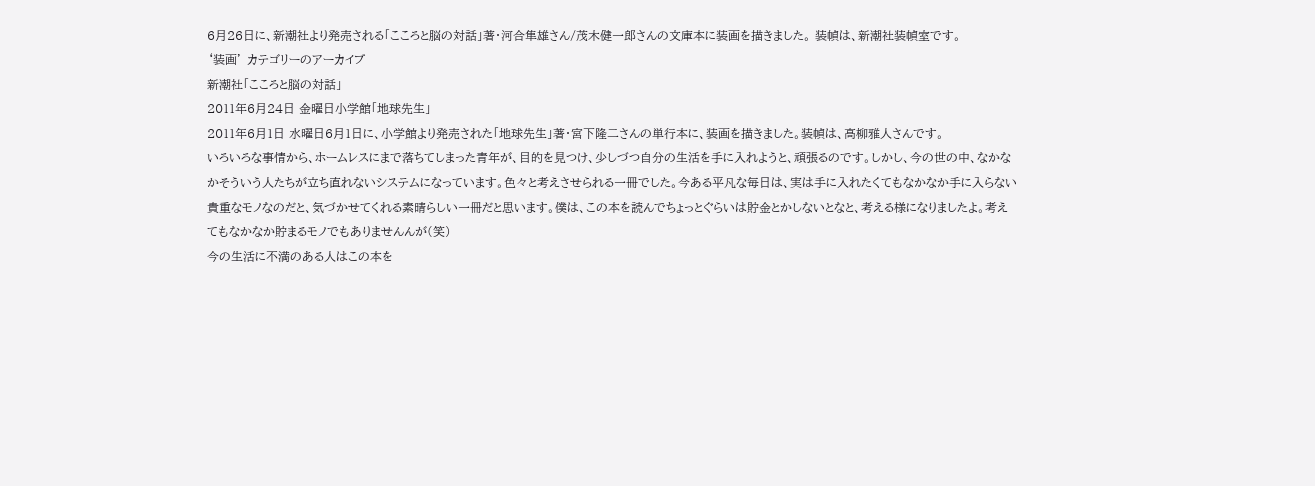6月26日に、新潮社より発売される「こころと脳の対話」著・河合隼雄さん/茂木健一郎さんの文庫本に装画を描きました。 装幀は、新潮社装幀室です。
‘装画’ カテゴリーのアーカイブ
新潮社「こころと脳の対話」
2011年6月24日 金曜日小学館「地球先生」
2011年6月1日 水曜日6月1日に、小学館より発売された「地球先生」著・宮下隆二さんの単行本に、装画を描きました。装幀は、高柳雅人さんです。
いろいろな事情から、ホームレスにまで落ちてしまった青年が、目的を見つけ、少しづつ自分の生活を手に入れようと、頑張るのです。しかし、今の世の中、なかなかそういう人たちが立ち直れないシステムになっています。色々と考えさせられる一冊でした。今ある平凡な毎日は、実は手に入れたくてもなかなか手に入らない貴重なモノなのだと、気づかせてくれる素晴らしい一冊だと思います。僕は、この本を読んでちょっとぐらいは貯金とかしないとなと、考える様になりましたよ。考えてもなかなか貯まるモノでもありませんんが(笑)
今の生活に不満のある人はこの本を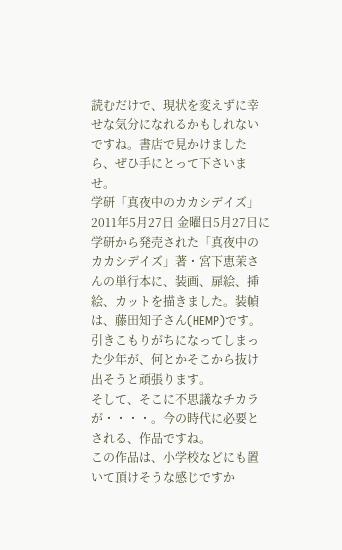読むだけで、現状を変えずに幸せな気分になれるかもしれないですね。書店で見かけましたら、ぜひ手にとって下さいませ。
学研「真夜中のカカシデイズ」
2011年5月27日 金曜日5月27日に学研から発売された「真夜中のカカシデイズ」著・宮下恵茉さんの単行本に、装画、扉絵、挿絵、カットを描きました。装幀は、藤田知子さん(HEMP)です。
引きこもりがちになってしまった少年が、何とかそこから抜け出そうと頑張ります。
そして、そこに不思議なチカラが・・・・。今の時代に必要とされる、作品ですね。
この作品は、小学校などにも置いて頂けそうな感じですか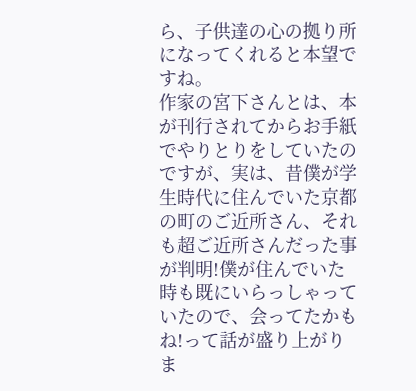ら、子供達の心の拠り所になってくれると本望ですね。
作家の宮下さんとは、本が刊行されてからお手紙でやりとりをしていたのですが、実は、昔僕が学生時代に住んでいた京都の町のご近所さん、それも超ご近所さんだった事が判明!僕が住んでいた時も既にいらっしゃっていたので、会ってたかもね!って話が盛り上がりま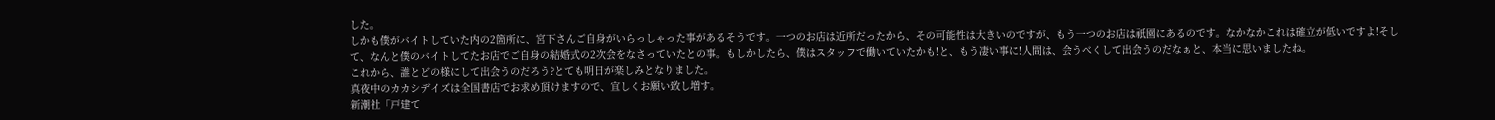した。
しかも僕がバイトしていた内の2箇所に、宮下さんご自身がいらっしゃった事があるそうです。一つのお店は近所だったから、その可能性は大きいのですが、もう一つのお店は祇園にあるのです。なかなかこれは確立が低いですよ!そして、なんと僕のバイトしてたお店でご自身の結婚式の2次会をなさっていたとの事。もしかしたら、僕はスタッフで働いていたかも!と、もう凄い事に!人間は、会うべくして出会うのだなぁと、本当に思いましたね。
これから、誰とどの様にして出会うのだろう?とても明日が楽しみとなりました。
真夜中のカカシデイズは全国書店でお求め頂けますので、宜しくお願い致し増す。
新潮社「戸建て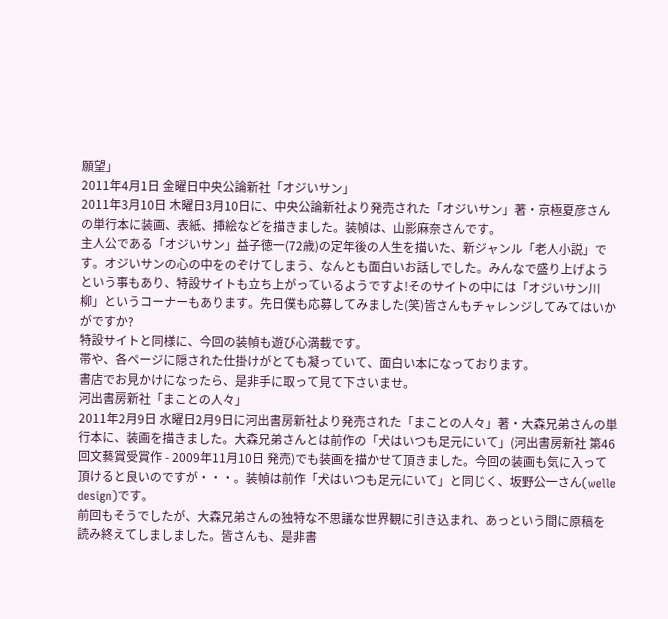願望」
2011年4月1日 金曜日中央公論新社「オジいサン」
2011年3月10日 木曜日3月10日に、中央公論新社より発売された「オジいサン」著・京極夏彦さんの単行本に装画、表紙、挿絵などを描きました。装幀は、山影麻奈さんです。
主人公である「オジいサン」益子徳一(72歳)の定年後の人生を描いた、新ジャンル「老人小説」です。オジいサンの心の中をのぞけてしまう、なんとも面白いお話しでした。みんなで盛り上げようという事もあり、特設サイトも立ち上がっているようですよ!そのサイトの中には「オジいサン川柳」というコーナーもあります。先日僕も応募してみました(笑)皆さんもチャレンジしてみてはいかがですか?
特設サイトと同様に、今回の装幀も遊び心満載です。
帯や、各ページに隠された仕掛けがとても凝っていて、面白い本になっております。
書店でお見かけになったら、是非手に取って見て下さいませ。
河出書房新社「まことの人々」
2011年2月9日 水曜日2月9日に河出書房新社より発売された「まことの人々」著・大森兄弟さんの単行本に、装画を描きました。大森兄弟さんとは前作の「犬はいつも足元にいて」(河出書房新社 第46回文藝賞受賞作 - 2009年11月10日 発売)でも装画を描かせて頂きました。今回の装画も気に入って頂けると良いのですが・・・。装幀は前作「犬はいつも足元にいて」と同じく、坂野公一さん(welle design)です。
前回もそうでしたが、大森兄弟さんの独特な不思議な世界観に引き込まれ、あっという間に原稿を読み終えてしましました。皆さんも、是非書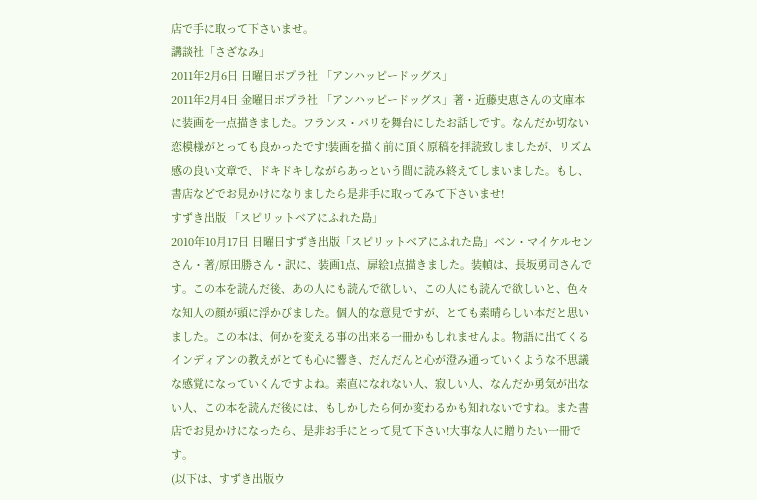店で手に取って下さいませ。
講談社「さざなみ」
2011年2月6日 日曜日ポプラ社 「アンハッピードッグス」
2011年2月4日 金曜日ポプラ社 「アンハッピードッグス」著・近藤史恵さんの文庫本に装画を一点描きました。フランス・パリを舞台にしたお話しです。なんだか切ない恋模様がとっても良かったです!装画を描く前に頂く原稿を拝読致しましたが、リズム感の良い文章で、ドキドキしながらあっという間に読み終えてしまいました。もし、書店などでお見かけになりましたら是非手に取ってみて下さいませ!
すずき出版 「スピリットベアにふれた島」
2010年10月17日 日曜日すずき出版「スピリットベアにふれた島」ベン・マイケルセンさん・著/原田勝さん・訳に、装画1点、扉絵1点描きました。装幀は、長坂勇司さんです。この本を読んだ後、あの人にも読んで欲しい、この人にも読んで欲しいと、色々な知人の顔が頭に浮かびました。個人的な意見ですが、とても素晴らしい本だと思いました。この本は、何かを変える事の出来る一冊かもしれませんよ。物語に出てくるインディアンの教えがとても心に響き、だんだんと心が澄み通っていくような不思議な感覚になっていくんですよね。素直になれない人、寂しい人、なんだか勇気が出ない人、この本を読んだ後には、もしかしたら何か変わるかも知れないですね。また書店でお見かけになったら、是非お手にとって見て下さい!大事な人に贈りたい一冊です。
(以下は、すずき出版ウ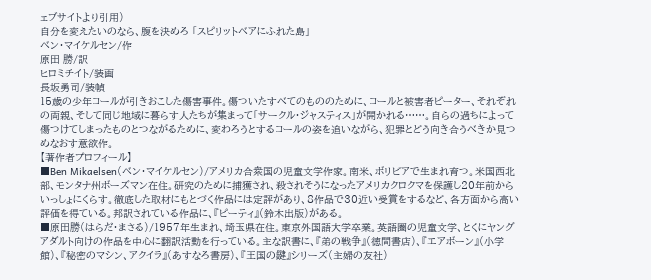ェブサイトより引用)
自分を変えたいのなら、腹を決めろ 「スピリットベアにふれた島」
ベン・マイケルセン/作
原田 勝/訳
ヒロミチイト/装画
長坂勇司/装幀
15歳の少年コールが引きおこした傷害事件。傷ついたすべてのもののために、コールと被害者ピーター、それぞれの両親、そして同じ地域に暮らす人たちが集まって「サークル・ジャスティス」が開かれる……。自らの過ちによって傷つけてしまったものとつながるために、変わろうとするコールの姿を追いながら、犯罪とどう向き合うべきか見つめなおす意欲作。
【著作者プロフィール】
■Ben Mikaelsen(ベン・マイケルセン)/アメリカ合衆国の児童文学作家。南米、ボリビアで生まれ育つ。米国西北部、モンタナ州ボーズマン在住。研究のために捕獲され、殺されそうになったアメリカクロクマを保護し20年前からいっしょにくらす。徹底した取材にもとづく作品には定評があり、8作品で30近い受賞をするなど、各方面から高い評価を得ている。邦訳されている作品に、『ピーティ』(鈴木出版)がある。
■原田勝(はらだ・まさる)/1957年生まれ、埼玉県在住。東京外国語大学卒業。英語圏の児童文学、とくにヤングアダルト向けの作品を中心に翻訳活動を行っている。主な訳書に、『弟の戦争』(徳間書店)、『エアボーン』(小学館)、『秘密のマシン、アクイラ』(あすなろ書房)、『王国の鍵』シリーズ(主婦の友社)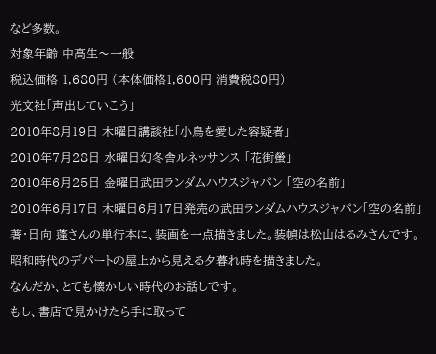など多数。
対象年齢 中高生〜一般
税込価格 1,680円 (本体価格1,600円 消費税80円)
光文社「声出していこう」
2010年8月19日 木曜日講談社「小鳥を愛した容疑者」
2010年7月28日 水曜日幻冬舎ルネッサンス 「花街螢」
2010年6月25日 金曜日武田ランダムハウスジャパン 「空の名前」
2010年6月17日 木曜日6月17日発売の武田ランダムハウスジャパン「空の名前」著・日向 蓬さんの単行本に、装画を一点描きました。装幀は松山はるみさんです。
昭和時代のデパートの屋上から見える夕暮れ時を描きました。
なんだか、とても懐かしい時代のお話しです。
もし、書店で見かけたら手に取って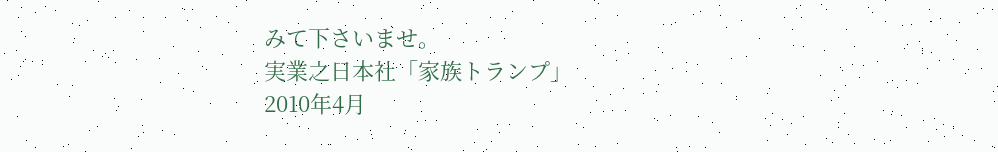みて下さいませ。
実業之日本社「家族トランプ」
2010年4月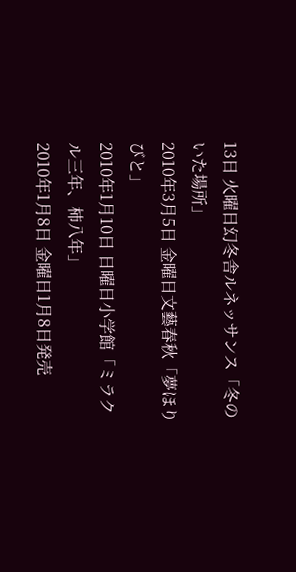13日 火曜日幻冬舎ルネッサンス「冬のいた場所」
2010年3月5日 金曜日文藝春秋「夢ほりびと」
2010年1月10日 日曜日小学館「ミラクル三年、柿八年」
2010年1月8日 金曜日1月8日発売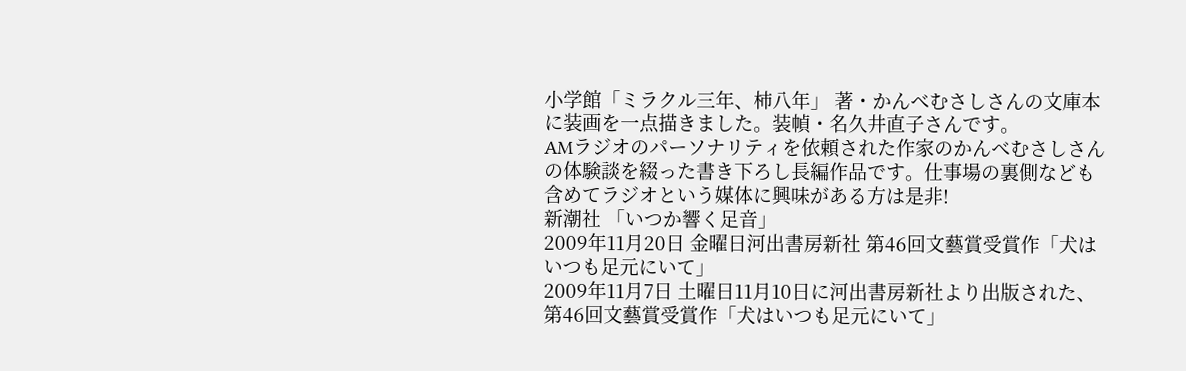小学館「ミラクル三年、柿八年」 著・かんべむさしさんの文庫本に装画を一点描きました。装幀・名久井直子さんです。
AMラジオのパーソナリティを依頼された作家のかんべむさしさんの体験談を綴った書き下ろし長編作品です。仕事場の裏側なども含めてラジオという媒体に興味がある方は是非!
新潮社 「いつか響く足音」
2009年11月20日 金曜日河出書房新社 第46回文藝賞受賞作「犬はいつも足元にいて」
2009年11月7日 土曜日11月10日に河出書房新社より出版された、第46回文藝賞受賞作「犬はいつも足元にいて」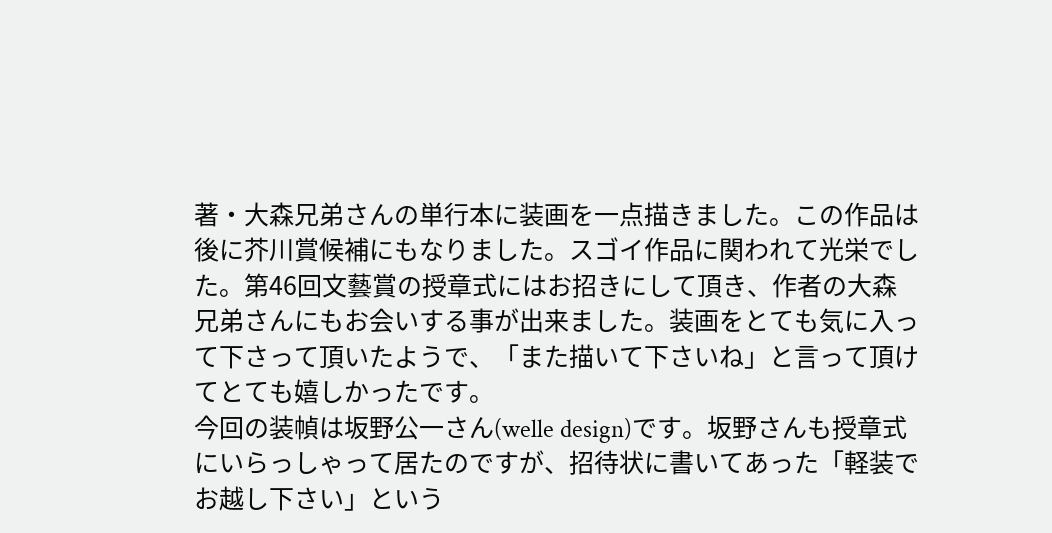著・大森兄弟さんの単行本に装画を一点描きました。この作品は後に芥川賞候補にもなりました。スゴイ作品に関われて光栄でした。第46回文藝賞の授章式にはお招きにして頂き、作者の大森兄弟さんにもお会いする事が出来ました。装画をとても気に入って下さって頂いたようで、「また描いて下さいね」と言って頂けてとても嬉しかったです。
今回の装幀は坂野公一さん(welle design)です。坂野さんも授章式にいらっしゃって居たのですが、招待状に書いてあった「軽装でお越し下さい」という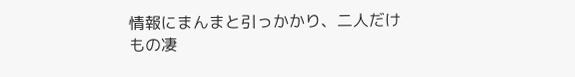情報にまんまと引っかかり、二人だけもの凄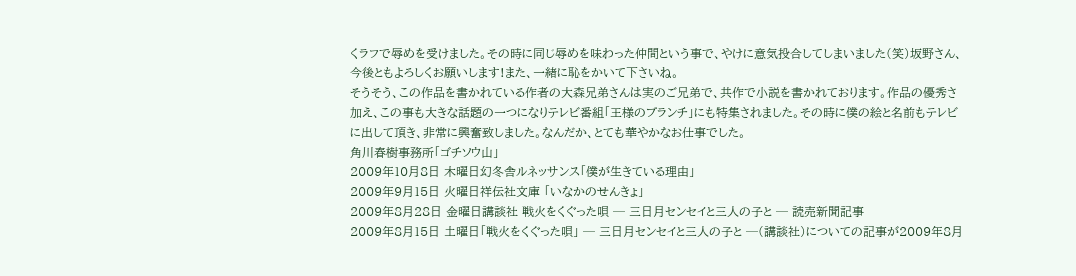くラフで辱めを受けました。その時に同じ辱めを味わった仲間という事で、やけに意気投合してしまいました(笑)坂野さん、今後ともよろしくお願いします!また、一緒に恥をかいて下さいね。
そうそう、この作品を書かれている作者の大森兄弟さんは実のご兄弟で、共作で小説を書かれております。作品の優秀さ加え、この事も大きな話題の一つになりテレビ番組「王様のブランチ」にも特集されました。その時に僕の絵と名前もテレビに出して頂き、非常に興奮致しました。なんだか、とても華やかなお仕事でした。
角川春樹事務所「ゴチソウ山」
2009年10月8日 木曜日幻冬舎ルネッサンス「僕が生きている理由」
2009年9月15日 火曜日祥伝社文庫 「いなかのせんきょ」
2009年8月28日 金曜日講談社 戦火をくぐった唄 ─ 三日月センセイと三人の子と ─ 読売新聞記事
2009年8月15日 土曜日「戦火をくぐった唄」 ─ 三日月センセイと三人の子と ─(講談社)についての記事が2009年8月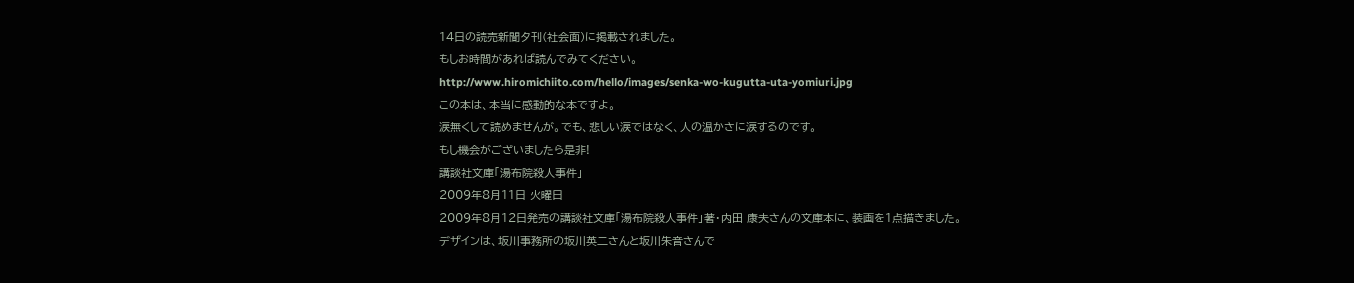14日の読売新聞夕刊(社会面)に掲載されました。
もしお時間があれば読んでみてください。
http://www.hiromichiito.com/hello/images/senka-wo-kugutta-uta-yomiuri.jpg
この本は、本当に感動的な本ですよ。
涙無くして読めませんが。でも、悲しい涙ではなく、人の温かさに涙するのです。
もし機会がございましたら是非!
講談社文庫「湯布院殺人事件」
2009年8月11日 火曜日
2009年8月12日発売の講談社文庫「湯布院殺人事件」著・内田 康夫さんの文庫本に、装画を1点描きました。
デザインは、坂川事務所の坂川英二さんと坂川朱音さんで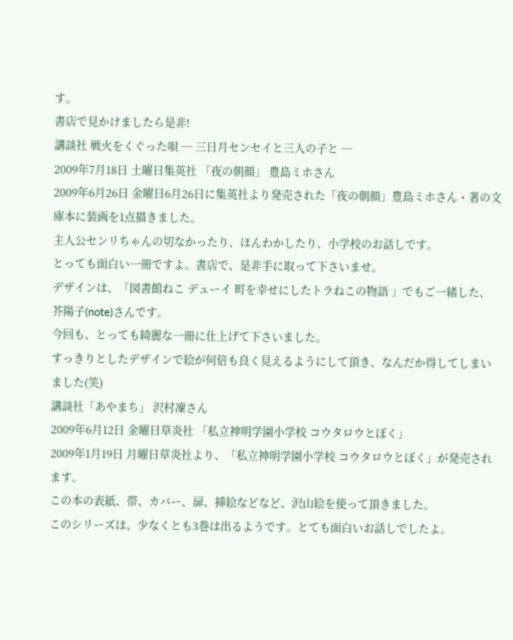す。
書店で見かけましたら是非!
講談社 戦火をくぐった唄 ─ 三日月センセイと三人の子と ─
2009年7月18日 土曜日集英社 「夜の朝顔」 豊島ミホさん
2009年6月26日 金曜日6月26日に集英社より発売された「夜の朝顔」豊島ミホさん・著の文庫本に装画を1点描きました。
主人公センリちゃんの切なかったり、ほんわかしたり、小学校のお話しです。
とっても面白い一冊ですよ。書店で、是非手に取って下さいませ。
デザインは、「図書館ねこ デューイ 町を幸せにしたトラねこの物語 」でもご一緒した、芥陽子(note)さんです。
今回も、とっても綺麗な一冊に仕上げて下さいました。
すっきりとしたデザインで絵が何倍も良く見えるようにして頂き、なんだか得してしまいました(笑)
講談社「あやまち」 沢村凜さん
2009年6月12日 金曜日草炎社 「私立神明学園小学校 コウタロウとぼく」
2009年1月19日 月曜日草炎社より、「私立神明学園小学校 コウタロウとぼく」が発売されます。
この本の表紙、帯、カバー、扉、挿絵などなど、沢山絵を使って頂きました。
このシリーズは、少なくとも3巻は出るようです。とても面白いお話しでしたよ。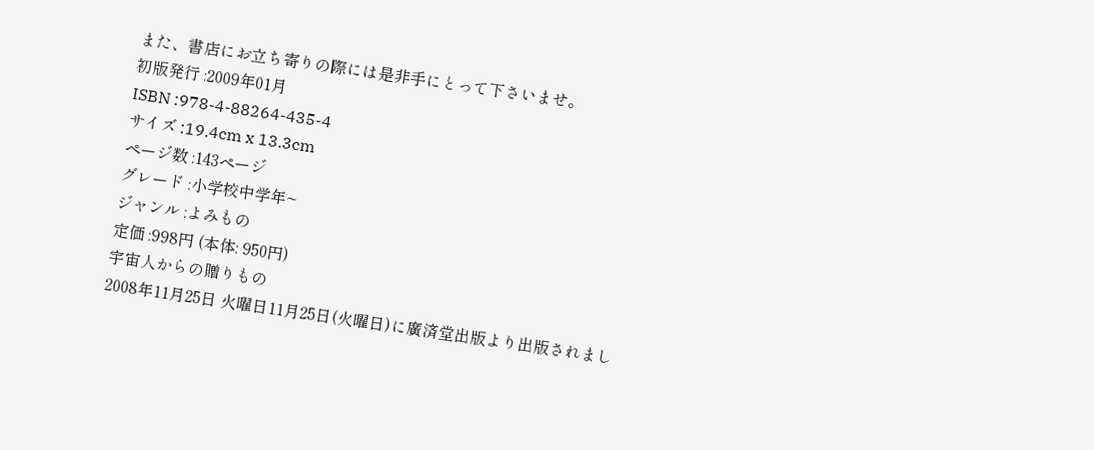また、書店にお立ち寄りの際には是非手にとって下さいませ。
初版発行 :2009年01月
ISBN :978-4-88264-435-4
サイズ :19.4cm x 13.3cm
ページ数 :143ページ
グレード :小学校中学年~
ジャンル :よみもの
定価 :998円 (本体: 950円)
宇宙人からの贈りもの
2008年11月25日 火曜日11月25日(火曜日)に廣済堂出版より出版されまし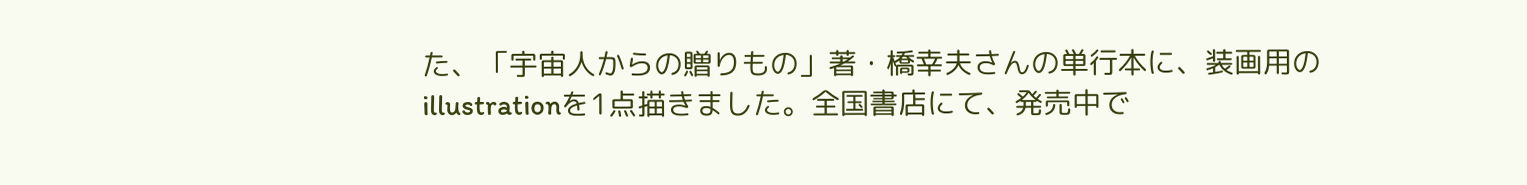た、「宇宙人からの贈りもの」著・橋幸夫さんの単行本に、装画用の illustrationを1点描きました。全国書店にて、発売中で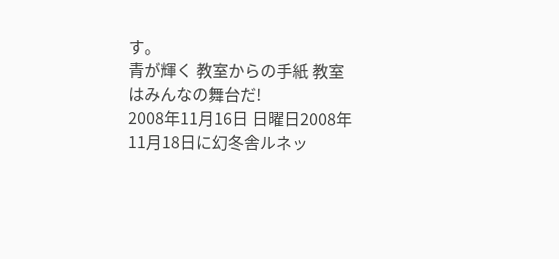す。
青が輝く 教室からの手紙 教室はみんなの舞台だ!
2008年11月16日 日曜日2008年11月18日に幻冬舎ルネッ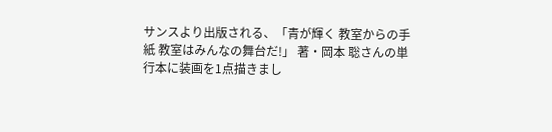サンスより出版される、「青が輝く 教室からの手紙 教室はみんなの舞台だ!」 著・岡本 聡さんの単行本に装画を1点描きまし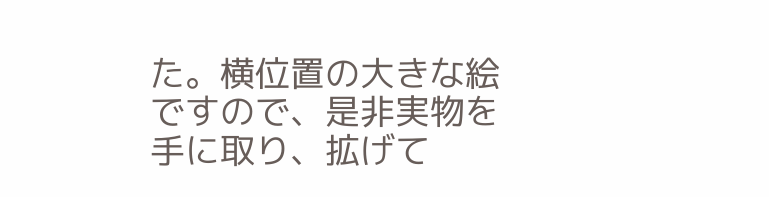た。横位置の大きな絵ですので、是非実物を手に取り、拡げて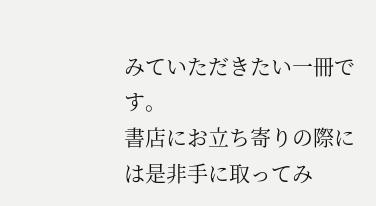みていただきたい一冊です。
書店にお立ち寄りの際には是非手に取ってみ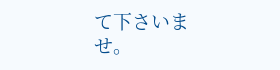て下さいませ。